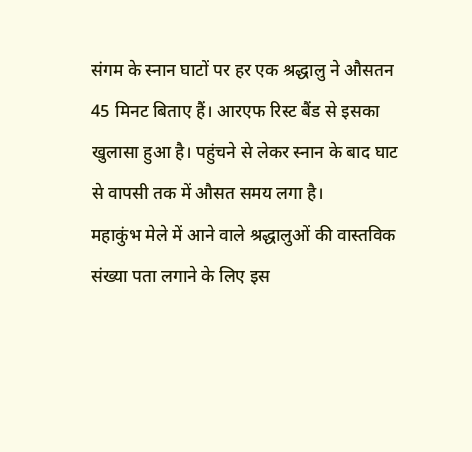संगम के स्नान घाटों पर हर एक श्रद्धालु ने औसतन 45 मिनट बिताए हैं। आरएफ रिस्ट बैंड से इसका खुलासा हुआ है। पहुंचने से लेकर स्नान के बाद घाट से वापसी तक में औसत समय लगा है।
महाकुंभ मेले में आने वाले श्रद्धालुओं की वास्तविक संख्या पता लगाने के लिए इस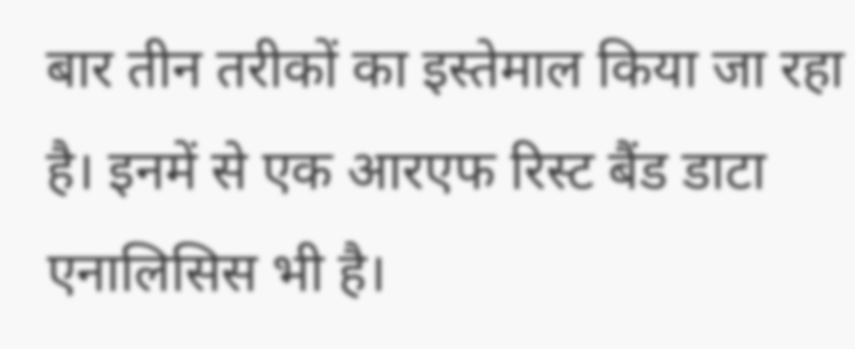बार तीन तरीकों का इस्तेमाल किया जा रहा है। इनमें से एक आरएफ रिस्ट बैंड डाटा एनालिसिस भी है।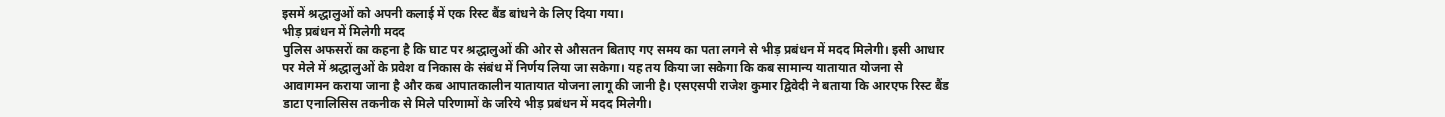इसमें श्रद्धालुओं को अपनी कलाई में एक रिस्ट बैंड बांधने के लिए दिया गया।
भीड़ प्रबंधन में मिलेगी मदद
पुलिस अफसरों का कहना है कि घाट पर श्रद्धालुओं की ओर से औसतन बिताए गए समय का पता लगने से भीड़ प्रबंधन में मदद मिलेगी। इसी आधार पर मेले में श्रद्धालुओं के प्रवेश व निकास के संबंध में निर्णय लिया जा सकेगा। यह तय किया जा सकेगा कि कब सामान्य यातायात योजना से आवागमन कराया जाना है और कब आपातकालीन यातायात योजना लागू की जानी है। एसएसपी राजेश कुमार द्विवेदी ने बताया कि आरएफ रिस्ट बैंड डाटा एनालिसिस तकनीक से मिले परिणामों के जरिये भीड़ प्रबंधन में मदद मिलेगी।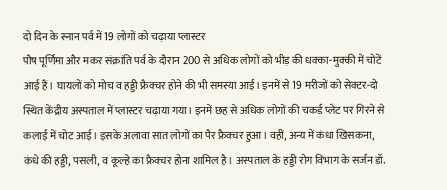दो दिन के स्नान पर्व में 19 लोगों को चढ़ाया प्लास्टर
पौष पूर्णिमा और मकर संक्रांति पर्व के दौरान 200 से अधिक लोगों को भीड़ की धक्का-मुक्की में चोटें आई हैं। घायलों को मोच व हड्डी फ्रैक्चर होने की भी समस्या आई। इनमें से 19 मरीजों को सेक्टर-दो स्थित केंद्रीय अस्पताल में प्लास्टर चढ़ाया गया। इनमें छह से अधिक लोगों की चकर्ड प्लेट पर गिरने से कलाई में चोट आई। इसके अलावा सात लोगों का पैर फ्रैक्चर हुआ। वहीं, अन्य में कंधा खिसकना, कंधे की हड्डी, पसली, व कूल्हे का फ्रैक्चर होना शामिल है। अस्पताल के हड्डी रोग विभाग के सर्जन डॉ.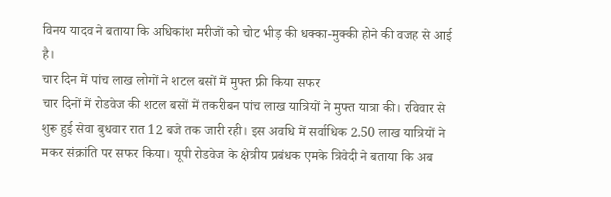विनय यादव ने बताया कि अधिकांश मरीजों को चोट भीड़ की धक्का-मुक्की होने की वजह से आई है।
चार दिन में पांच लाख लोगों ने शटल बसों में मुफ्त फ्री किया सफर
चार दिनों में रोडवेज की शटल बसों में तकरीबन पांच लाख यात्रियों ने मुफ्त यात्रा की। रविवार से शुरू हुई सेवा बुधवार रात 12 बजे तक जारी रही। इस अवधि में सर्वाधिक 2.50 लाख यात्रियों ने मकर संक्रांति पर सफर किया। यूपी रोडवेज के क्षेत्रीय प्रबंधक एमके त्रिवेदी ने बताया कि अब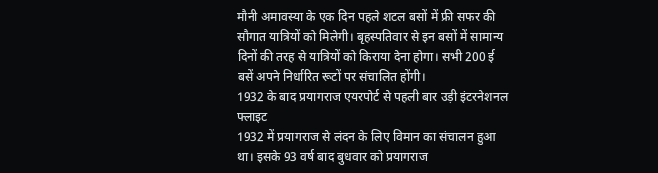मौनी अमावस्या के एक दिन पहले शटल बसों में फ्री सफर की सौगात यात्रियों को मिलेगी। बृहस्पतिवार से इन बसों में सामान्य दिनों की तरह से यात्रियों को किराया देना होगा। सभी 200 ई बसें अपने निर्धारित रूटों पर संचालित होंगी।
1932 के बाद प्रयागराज एयरपोर्ट से पहली बार उड़ी इंटरनेशनल फ्लाइट
1932 में प्रयागराज से लंदन के लिए विमान का संचालन हुआ था। इसके 93 वर्ष बाद बुधवार को प्रयागराज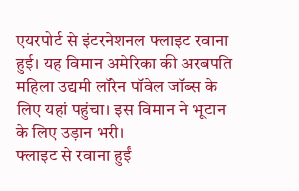एयरपोर्ट से इंटरनेशनल फ्लाइट रवाना हुई। यह विमान अमेरिका की अरबपति महिला उद्यमी लॉरेन पॉवेल जॉब्स के लिए यहां पहुंचा। इस विमान ने भूटान के लिए उड़ान भरी।
फ्लाइट से रवाना हुईं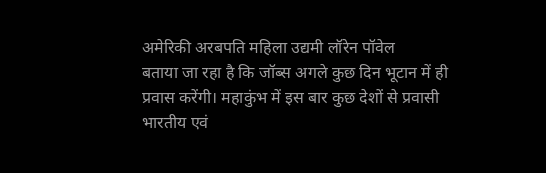अमेरिकी अरबपति महिला उद्यमी लॉरेन पॉवेल
बताया जा रहा है कि जॉब्स अगले कुछ दिन भूटान में ही प्रवास करेंगी। महाकुंभ में इस बार कुछ देशों से प्रवासी भारतीय एवं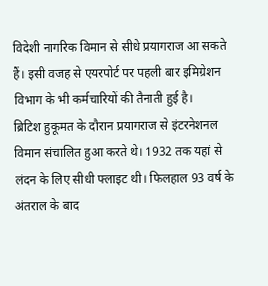विदेशी नागरिक विमान से सीधे प्रयागराज आ सकते हैं। इसी वजह से एयरपोर्ट पर पहली बार इमिग्रेशन विभाग के भी कर्मचारियों की तैनाती हुई है।
ब्रिटिश हुकूमत के दौरान प्रयागराज से इंटरनेशनल विमान संचालित हुआ करते थे। 1932 तक यहां से लंदन के लिए सीधी फ्लाइट थी। फिलहाल 93 वर्ष के अंतराल के बाद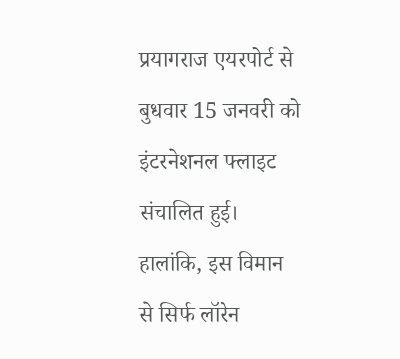प्रयागराज एयरपोर्ट से बुधवार 15 जनवरी को इंटरनेशनल फ्लाइट संचालित हुई। हालांकि, इस विमान से सिर्फ लॉरेन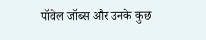पॉवेल जॉब्स और उनके कुछ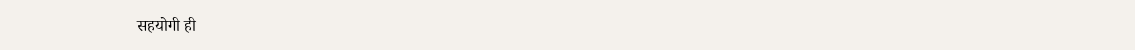सहयोगी ही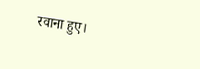रवाना हुए।